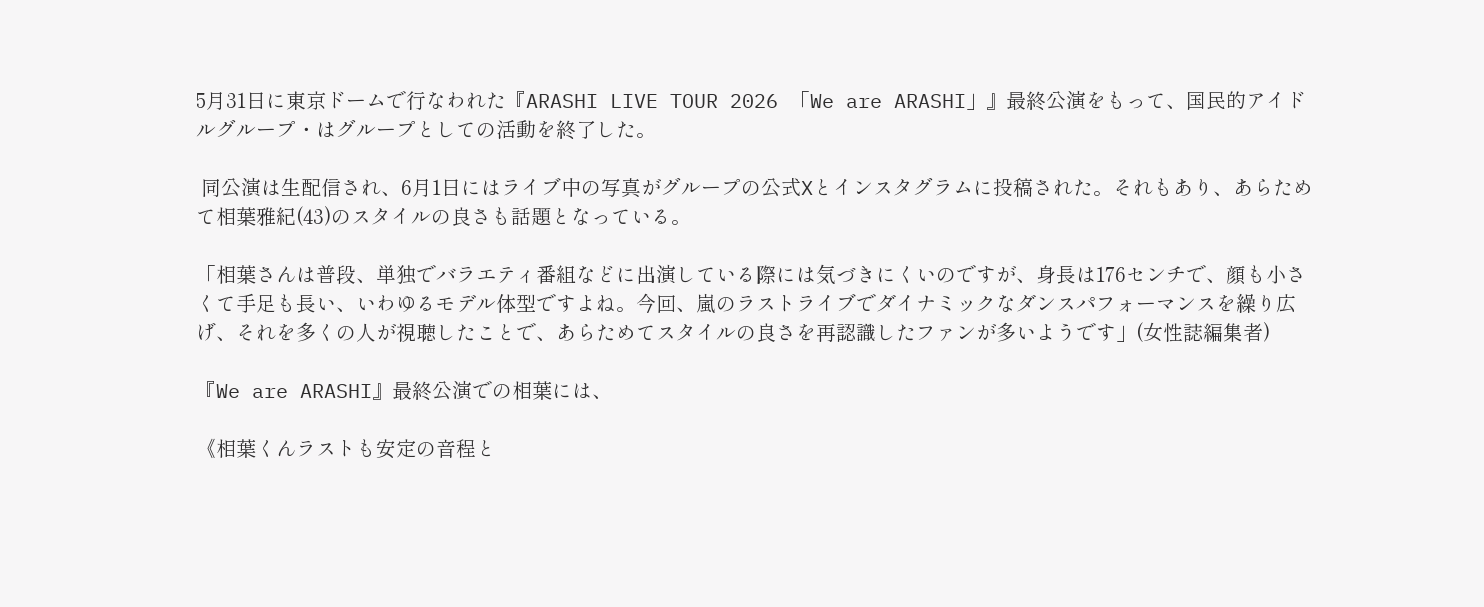5月31日に東京ドームで行なわれた『ARASHI LIVE TOUR 2026 「We are ARASHI」』最終公演をもって、国民的アイドルグループ・はグループとしての活動を終了した。

 同公演は生配信され、6月1日にはライブ中の写真がグループの公式Xとインスタグラムに投稿された。それもあり、あらためて相葉雅紀(43)のスタイルの良さも話題となっている。

「相葉さんは普段、単独でバラエティ番組などに出演している際には気づきにくいのですが、身長は176センチで、顔も小さくて手足も長い、いわゆるモデル体型ですよね。今回、嵐のラストライブでダイナミックなダンスパフォーマンスを繰り広げ、それを多くの人が視聴したことで、あらためてスタイルの良さを再認識したファンが多いようです」(女性誌編集者)

『We are ARASHI』最終公演での相葉には、

《相葉くんラストも安定の音程と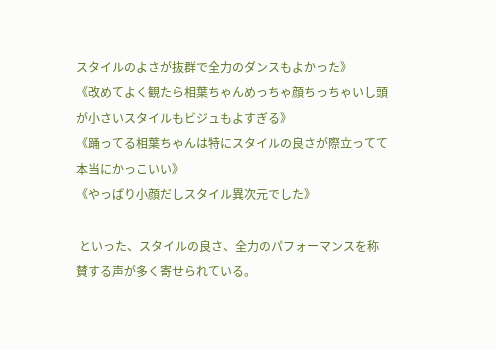スタイルのよさが抜群で全力のダンスもよかった》
《改めてよく観たら相葉ちゃんめっちゃ顔ちっちゃいし頭が小さいスタイルもビジュもよすぎる》
《踊ってる相葉ちゃんは特にスタイルの良さが際立ってて本当にかっこいい》
《やっぱり小顔だしスタイル異次元でした》

 といった、スタイルの良さ、全力のパフォーマンスを称賛する声が多く寄せられている。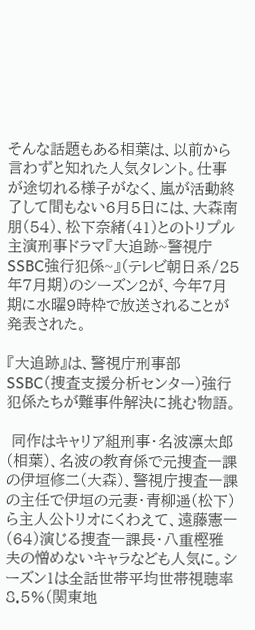そんな話題もある相葉は、以前から言わずと知れた人気タレント。仕事が途切れる様子がなく、嵐が活動終了して間もない6月5日には、大森南朋(54)、松下奈緒(41)とのトリプル主演刑事ドラマ『大追跡~警視庁SSBC強行犯係~』(テレビ朝日系/25年7月期)のシーズン2が、今年7月期に水曜9時枠で放送されることが発表された。

『大追跡』は、警視庁刑事部SSBC(捜査支援分析センター)強行犯係たちが難事件解決に挑む物語。

 同作はキャリア組刑事・名波凛太郎(相葉)、名波の教育係で元捜査一課の伊垣修二(大森)、警視庁捜査一課の主任で伊垣の元妻・青柳遥(松下)ら主人公トリオにくわえて、遠藤憲一(64)演じる捜査一課長・八重樫雅夫の憎めないキャラなども人気に。シーズン1は全話世帯平均世帯視聴率 8.5%(関東地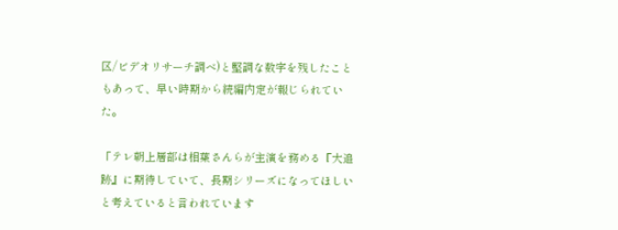区/ビデオリサーチ調べ)と堅調な数字を残したこともあって、早い時期から続編内定が報じられていた。

「テレ朝上層部は相葉さんらが主演を務める『大追跡』に期待していて、長期シリーズになってほしいと考えていると言われています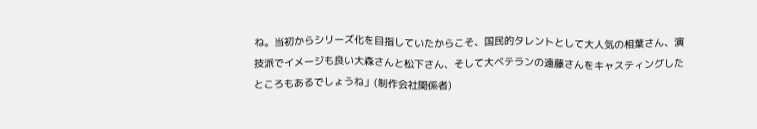ね。当初からシリーズ化を目指していたからこそ、国民的タレントとして大人気の相葉さん、演技派でイメージも良い大森さんと松下さん、そして大ベテランの遠藤さんをキャスティングしたところもあるでしょうね」(制作会社関係者)